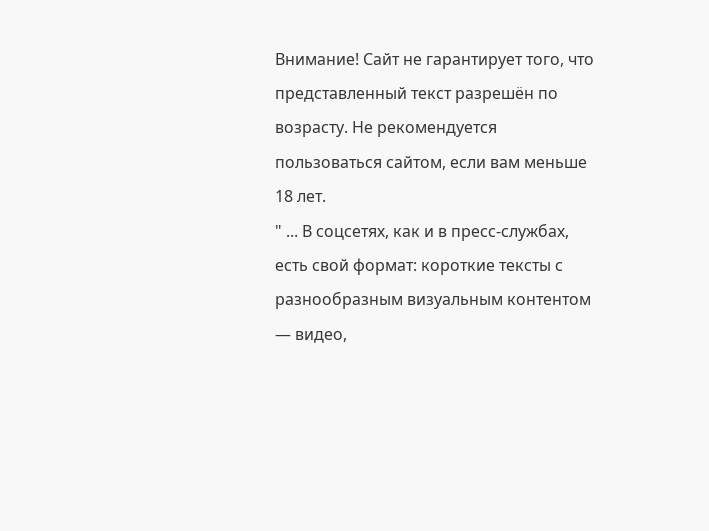Внимание! Сайт не гарантирует того, что представленный текст разрешён по возрасту. Не рекомендуется пользоваться сайтом, если вам меньше 18 лет.
" ... В соцсетях, как и в пресс-службах, есть свой формат: короткие тексты с разнообразным визуальным контентом — видео,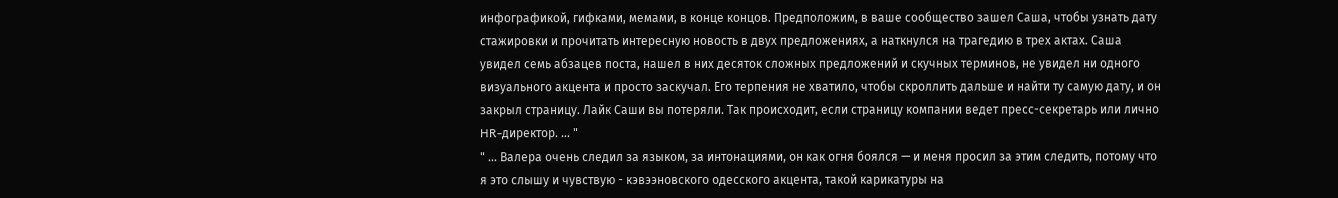инфографикой, гифками, мемами, в конце концов. Предположим, в ваше сообщество зашел Саша, чтобы узнать дату стажировки и прочитать интересную новость в двух предложениях, а наткнулся на трагедию в трех актах. Саша увидел семь абзацев поста, нашел в них десяток сложных предложений и скучных терминов, не увидел ни одного визуального акцента и просто заскучал. Его терпения не хватило, чтобы скроллить дальше и найти ту самую дату, и он закрыл страницу. Лайк Саши вы потеряли. Так происходит, если страницу компании ведет пресс-секретарь или лично HR-директор. ... "
" ... Валера очень следил за языком, за интонациями, он как огня боялся — и меня просил за этим следить, потому что я это слышу и чувствую - кэвээновского одесского акцента, такой карикатуры на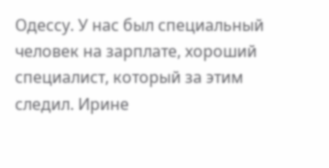Одессу. У нас был специальный человек на зарплате, хороший специалист, который за этим следил. Ирине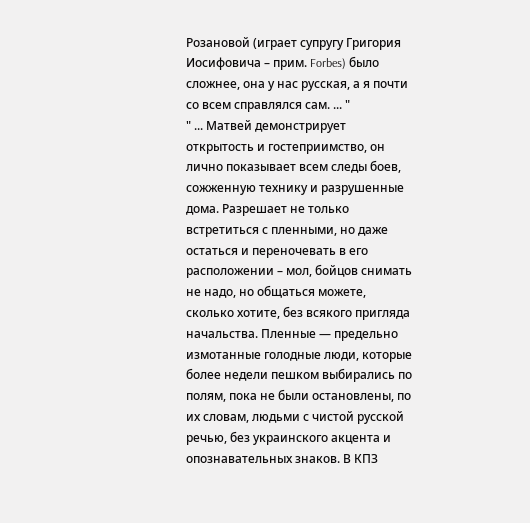Розановой (играет супругу Григория Иосифовича – прим. Forbes) было сложнее, она у нас русская, а я почти со всем справлялся сам. ... "
" ... Матвей демонстрирует открытость и гостеприимство, он лично показывает всем следы боев, сожженную технику и разрушенные дома. Разрешает не только встретиться с пленными, но даже остаться и переночевать в его расположении – мол, бойцов снимать не надо, но общаться можете, сколько хотите, без всякого пригляда начальства. Пленные — предельно измотанные голодные люди, которые более недели пешком выбирались по полям, пока не были остановлены, по их словам, людьми с чистой русской речью, без украинского акцента и опознавательных знаков. В КПЗ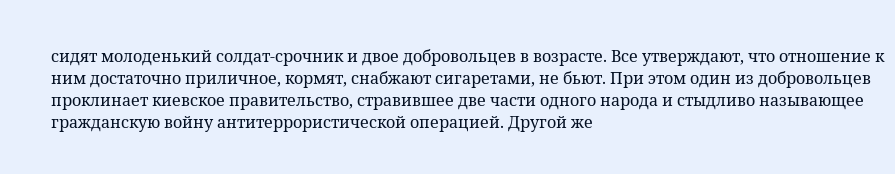сидят молоденький солдат-срочник и двое добровольцев в возрасте. Все утверждают, что отношение к ним достаточно приличное, кормят, снабжают сигаретами, не бьют. При этом один из добровольцев проклинает киевское правительство, стравившее две части одного народа и стыдливо называющее гражданскую войну антитеррористической операцией. Другой же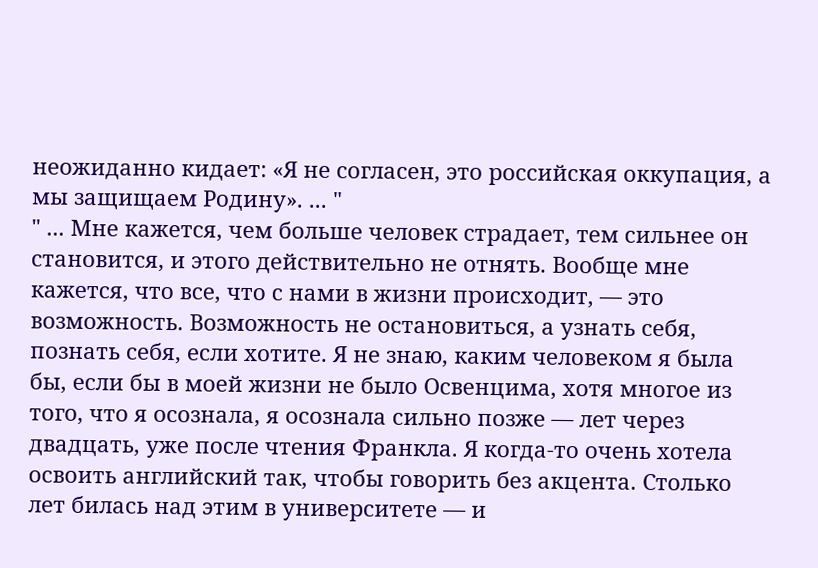неожиданно кидает: «Я не согласен, это российская оккупация, а мы защищаем Родину». ... "
" ... Мне кажется, чем больше человек страдает, тем сильнее он становится, и этого действительно не отнять. Вообще мне кажется, что все, что с нами в жизни происходит, — это возможность. Возможность не остановиться, а узнать себя, познать себя, если хотите. Я не знаю, каким человеком я была бы, если бы в моей жизни не было Освенцима, хотя многое из того, что я осознала, я осознала сильно позже — лет через двадцать, уже после чтения Франкла. Я когда-то очень хотела освоить английский так, чтобы говорить без акцента. Столько лет билась над этим в университете — и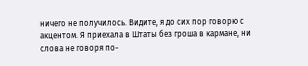ничего не получилось. Видите, я до сих пор говорю с акцентом. Я приехала в Штаты без гроша в кармане, ни слова не говоря по-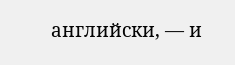английски, — и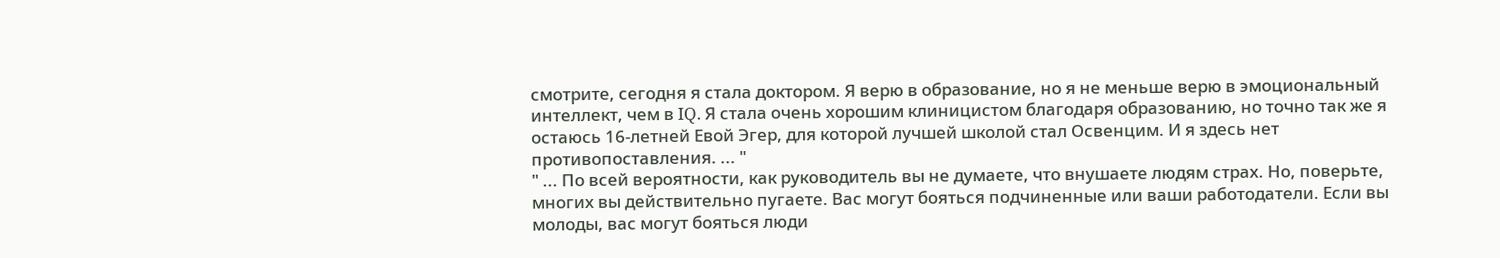смотрите, сегодня я стала доктором. Я верю в образование, но я не меньше верю в эмоциональный интеллект, чем в IQ. Я стала очень хорошим клиницистом благодаря образованию, но точно так же я остаюсь 16-летней Евой Эгер, для которой лучшей школой стал Освенцим. И я здесь нет противопоставления. ... "
" ... По всей вероятности, как руководитель вы не думаете, что внушаете людям страх. Но, поверьте, многих вы действительно пугаете. Вас могут бояться подчиненные или ваши работодатели. Если вы молоды, вас могут бояться люди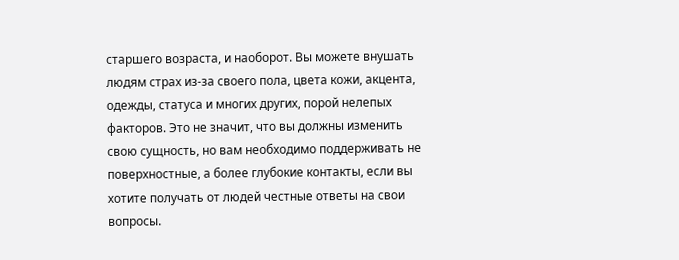старшего возраста, и наоборот. Вы можете внушать людям страх из-за своего пола, цвета кожи, акцента, одежды, статуса и многих других, порой нелепых факторов. Это не значит, что вы должны изменить свою сущность, но вам необходимо поддерживать не поверхностные, а более глубокие контакты, если вы хотите получать от людей честные ответы на свои вопросы.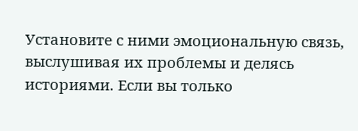Установите с ними эмоциональную связь, выслушивая их проблемы и делясь историями. Если вы только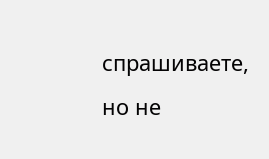спрашиваете, но не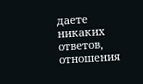даете никаких ответов, отношения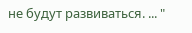не будут развиваться. ... "